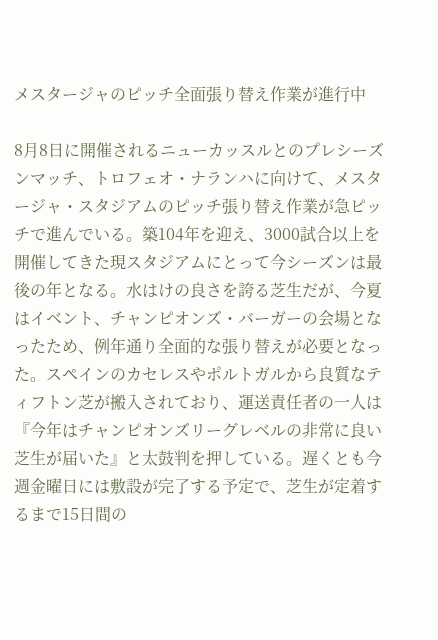メスタージャのピッチ全面張り替え作業が進行中

8月8日に開催されるニューカッスルとのプレシーズンマッチ、トロフェオ・ナランハに向けて、メスタージャ・スタジアムのピッチ張り替え作業が急ピッチで進んでいる。築104年を迎え、3000試合以上を開催してきた現スタジアムにとって今シーズンは最後の年となる。水はけの良さを誇る芝生だが、今夏はイベント、チャンピオンズ・バーガーの会場となったため、例年通り全面的な張り替えが必要となった。スペインのカセレスやポルトガルから良質なティフトン芝が搬入されており、運送責任者の一人は『今年はチャンピオンズリーグレベルの非常に良い芝生が届いた』と太鼓判を押している。遅くとも今週金曜日には敷設が完了する予定で、芝生が定着するまで15日間の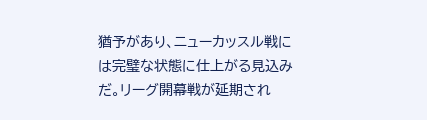猶予があり、ニューカッスル戦には完璧な状態に仕上がる見込みだ。リーグ開幕戦が延期され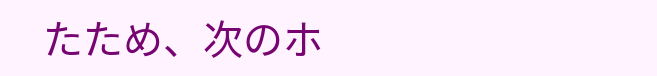たため、次のホ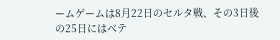ームゲームは8月22日のセルタ戦、その3日後の25日にはベテ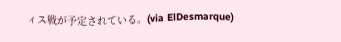ィス戦が予定されている。(via ElDesmarque)